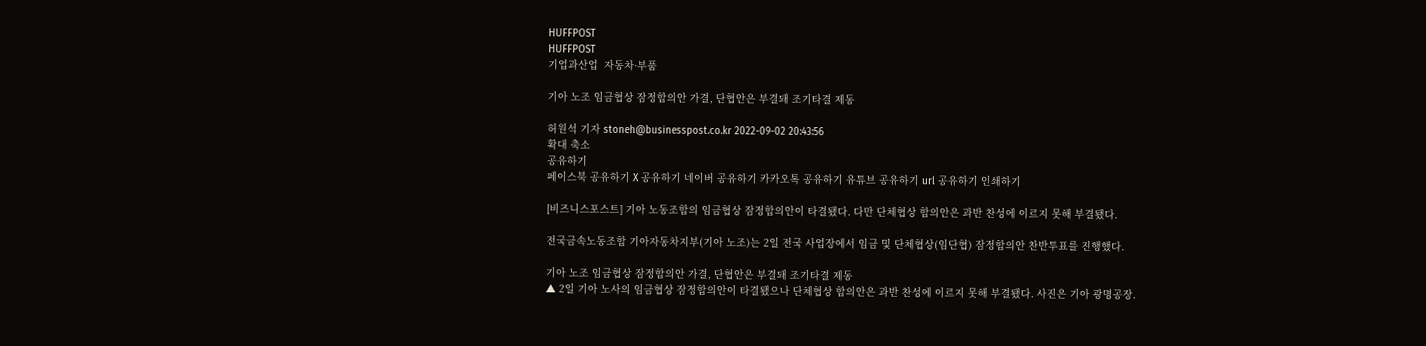HUFFPOST
HUFFPOST
기업과산업  자동차·부품

기아 노조 임금협상 잠정합의안 가결, 단협안은 부결돼 조기타결 제동

허원석 기자 stoneh@businesspost.co.kr 2022-09-02 20:43:56
확대 축소
공유하기
페이스북 공유하기 X 공유하기 네이버 공유하기 카카오톡 공유하기 유튜브 공유하기 url 공유하기 인쇄하기

[비즈니스포스트] 기아 노동조합의 임금협상 잠정합의안이 타결됐다. 다만 단체협상 합의안은 과반 찬성에 이르지 못해 부결됐다.

전국금속노동조합 기아자동차지부(기아 노조)는 2일 전국 사업장에서 임금 및 단체협상(임단협) 잠정합의안 찬반투표를 진행했다.

기아 노조 임금협상 잠정합의안 가결, 단협안은 부결돼 조기타결 제동
▲ 2일 기아 노사의 임금협상 잠정합의안이 타결됐으나 단체협상 합의안은 과반 찬성에 이르지 못해 부결됐다. 사진은 기아 광명공장.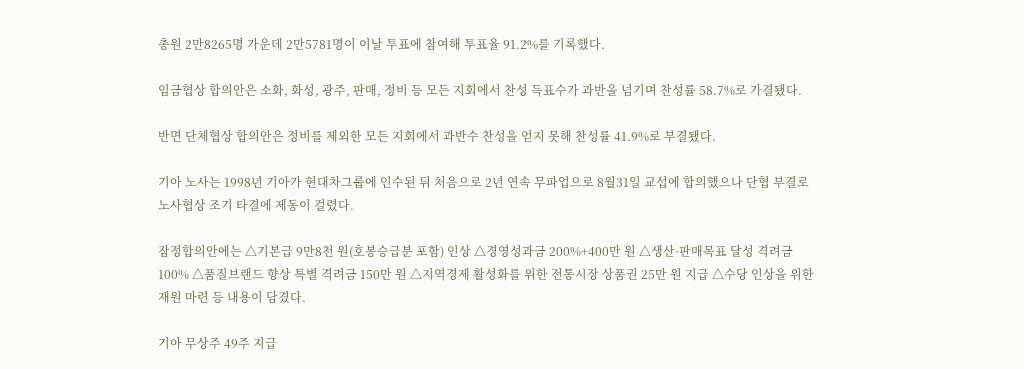총원 2만8265명 가운데 2만5781명이 이날 투표에 참여해 투표율 91.2%를 기록했다.

임금협상 합의안은 소화, 화성, 광주, 판매, 정비 등 모든 지회에서 찬성 득표수가 과반을 넘기며 찬성률 58.7%로 가결됐다.

반면 단체협상 합의안은 정비를 제외한 모든 지회에서 과반수 찬성을 얻지 못해 찬성률 41.9%로 부결됐다.

기아 노사는 1998년 기아가 현대차그룹에 인수된 뒤 처음으로 2년 연속 무파업으로 8월31일 교섭에 합의했으나 단협 부결로 노사협상 조기 타결에 제동이 걸렸다.

잠정합의안에는 △기본급 9만8천 원(호봉승급분 포함) 인상 △경영성과금 200%+400만 원 △생산·판매목표 달성 격려금 100% △품질브랜드 향상 특별 격려금 150만 원 △지역경제 활성화를 위한 전통시장 상품권 25만 원 지급 △수당 인상을 위한 재원 마련 등 내용이 담겼다.

기아 무상주 49주 지급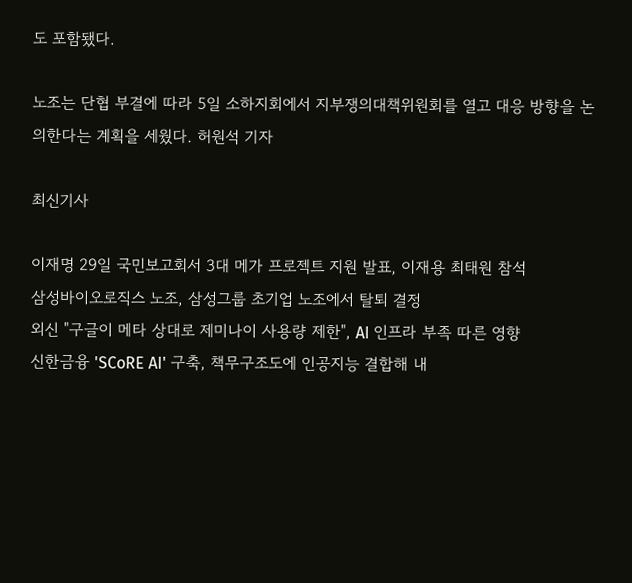도 포함됐다.

노조는 단협 부결에 따라 5일 소하지회에서 지부쟁의대책위원회를 열고 대응 방향을 논의한다는 계획을 세웠다. 허원석 기자

최신기사

이재명 29일 국민보고회서 3대 메가 프로젝트 지원 발표, 이재용 최태원 참석
삼성바이오로직스 노조, 삼성그룹 초기업 노조에서 탈퇴 결정
외신 "구글이 메타 상대로 제미나이 사용량 제한", AI 인프라 부족 따른 영향
신한금융 'SCoRE AI' 구축, 책무구조도에 인공지능 결합해 내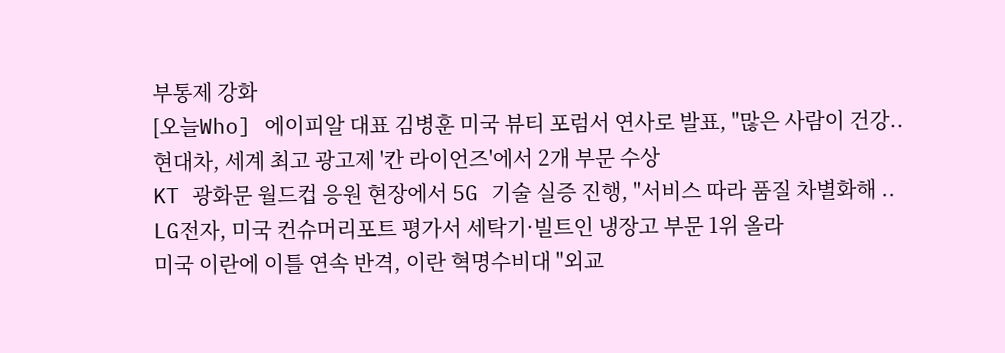부통제 강화
[오늘Who] 에이피알 대표 김병훈 미국 뷰티 포럼서 연사로 발표, "많은 사람이 건강..
현대차, 세계 최고 광고제 '칸 라이언즈'에서 2개 부문 수상
KT 광화문 월드컵 응원 현장에서 5G 기술 실증 진행, "서비스 따라 품질 차별화해 ..
LG전자, 미국 컨슈머리포트 평가서 세탁기·빌트인 냉장고 부문 1위 올라
미국 이란에 이틀 연속 반격, 이란 혁명수비대 "외교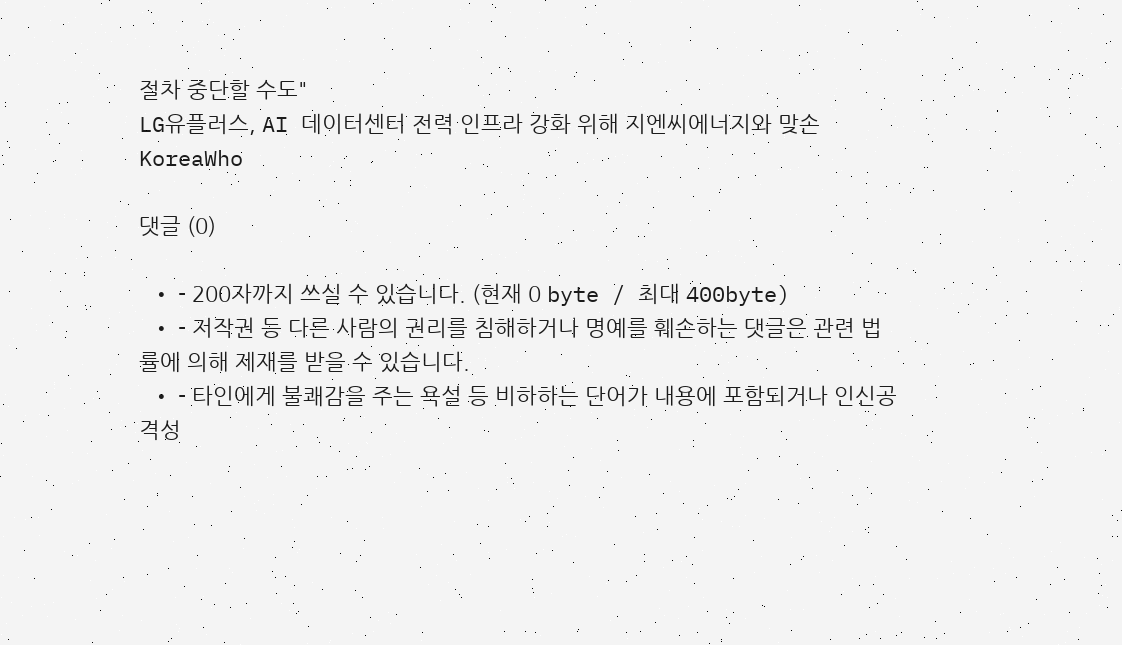절차 중단할 수도"
LG유플러스, AI 데이터센터 전력 인프라 강화 위해 지엔씨에너지와 맞손
KoreaWho

댓글 (0)

  • - 200자까지 쓰실 수 있습니다. (현재 0 byte / 최대 400byte)
  • - 저작권 등 다른 사람의 권리를 침해하거나 명예를 훼손하는 댓글은 관련 법률에 의해 제재를 받을 수 있습니다.
  • - 타인에게 불쾌감을 주는 욕설 등 비하하는 단어가 내용에 포함되거나 인신공격성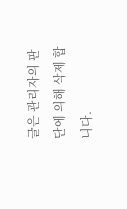글은 관리자의 판단에 의해 삭제 합니다.